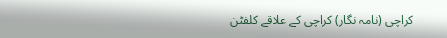کراچی (نامہ نگار) کراچی کے علاقے کلفٹن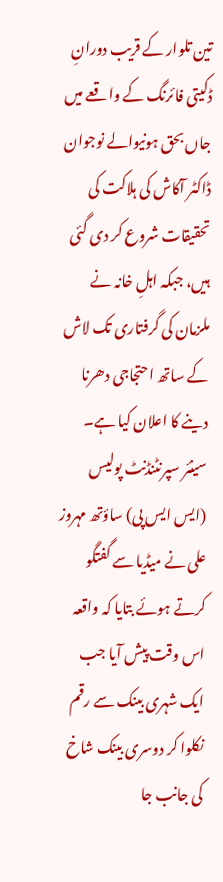تین تلوار کے قریب دورانِ ڈکیتی فائرنگ کے واقعے میں جاں بحق ہونیوالے نوجوان ڈاکٹر آکاش کی ہلاکت کی تحقیقات شروع کر دی گئی ہیں، جبکہ اہلِ خانہ نے ملزمان کی گرفتاری تک لاش کے ساتھ احتجاجی دھرنا دینے کا اعلان کیا ہے۔
سینئر سپرنٹنڈنٹ پولیس (ایس ایس پی) ساؤتھ مہروز علی نے میڈیا سے گفتگو کرتے ہوئے بتایا کہ واقعہ اس وقت پیش آیا جب ایک شہری بینک سے رقم نکلوا کر دوسری بینک شاخ کی جانب جا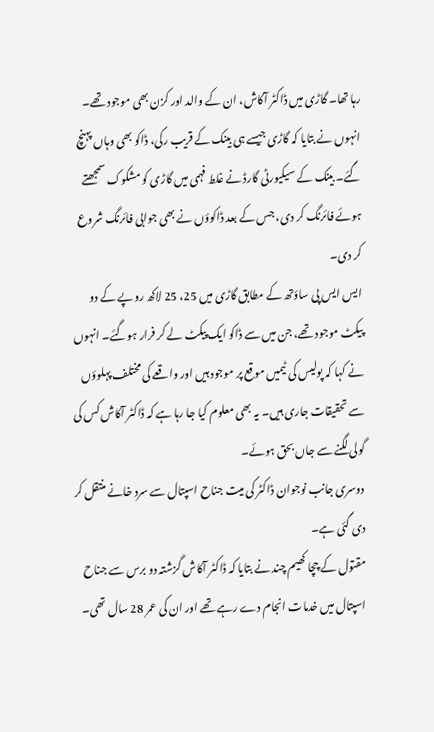رہا تھا۔ گاڑی میں ڈاکٹر آکاش، ان کے والد اور کزن بھی موجود تھے۔
انہوں نے بتایا کہ گاڑی جیسے ہی بینک کے قریب رکی، ڈاکو بھی وہاں پہنچ گئے۔ بینک کے سیکیورٹی گارڈ نے غلط فہمی میں گاڑی کو مشکوک سمجھتے ہوئے فائرنگ کر دی، جس کے بعد ڈاکوؤں نے بھی جوابی فائرنگ شروع کر دی۔
ایس ایس پی ساؤتھ کے مطابق گاڑی میں 25، 25 لاکھ روپے کے دو پیکٹ موجود تھے، جن میں سے ڈاکو ایک پیکٹ لے کر فرار ہوگئے۔ انہوں نے کہا کہ پولیس کی ٹیمیں موقع پر موجود ہیں اور واقعے کی مختلف پہلوؤں سے تحقیقات جاری ہیں۔ یہ بھی معلوم کیا جا رہا ہے کہ ڈاکٹر آکاش کس کی گولی لگنے سے جاں بحق ہوئے۔
دوسری جانب نوجوان ڈاکٹر کی میت جناح اسپتال سے سرد خانے منتقل کر دی گئی ہے۔
مقتول کے چچا کھیم چند نے بتایا کہ ڈاکٹر آکاش گزشتہ دو برس سے جناح اسپتال میں خدمات انجام دے رہے تھے اور ان کی عمر 28 سال تھی۔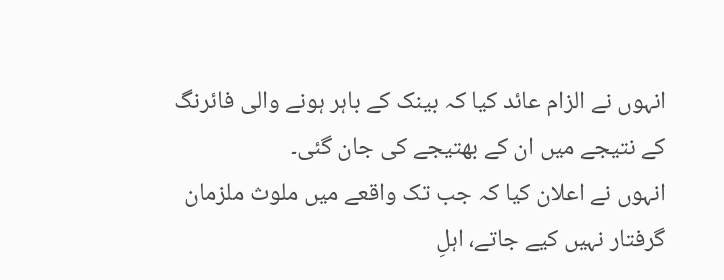انہوں نے الزام عائد کیا کہ بینک کے باہر ہونے والی فائرنگ کے نتیجے میں ان کے بھتیجے کی جان گئی۔
انہوں نے اعلان کیا کہ جب تک واقعے میں ملوث ملزمان گرفتار نہیں کیے جاتے، اہلِ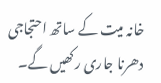خانہ میت کے ساتھ احتجاجی دھرنا جاری رکھیں گے۔